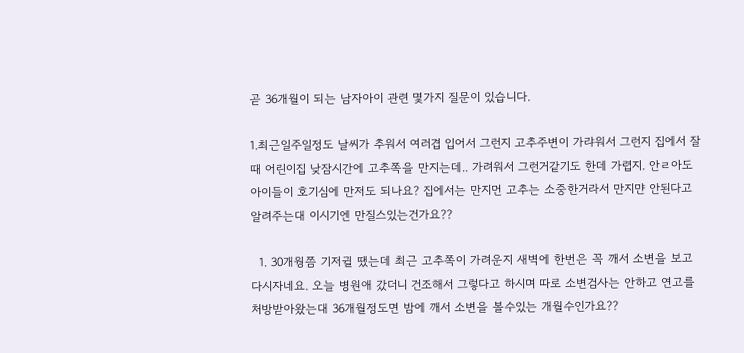곧 36개월이 되는 남자아이 관련 몇가지 질문이 있습니다.

1.최근일주일정도 날씨가 추워서 여러겹 입어서 그런지 고추주변이 가랴워서 그런지 집에서 잘때 어린이집 낮잠시간에 고추쪽을 만지는데.. 가려워서 그런거같기도 한데 가렵지. 안ㄹ아도 아이들이 호기심에 만저도 되나요? 집에서는 만지먼 고추는 소중한거라서 만지먄 안된다고 알려주는대 이시기엔 만질스있는건가요??

  1. 30개웡쯤 기저귈 땠는데 최근 고추쪽이 가려운지 새벽에 한번은 꼭 깨서 소변을 보고 다시자네요. 오늘 병원애 갔더니 건조해서 그렇다고 하시며 따로 소변검사는 안하고 연고를 처방받아왔는대 36개월정도면 밤에 깨서 소변을 볼수있는 개월수인가요??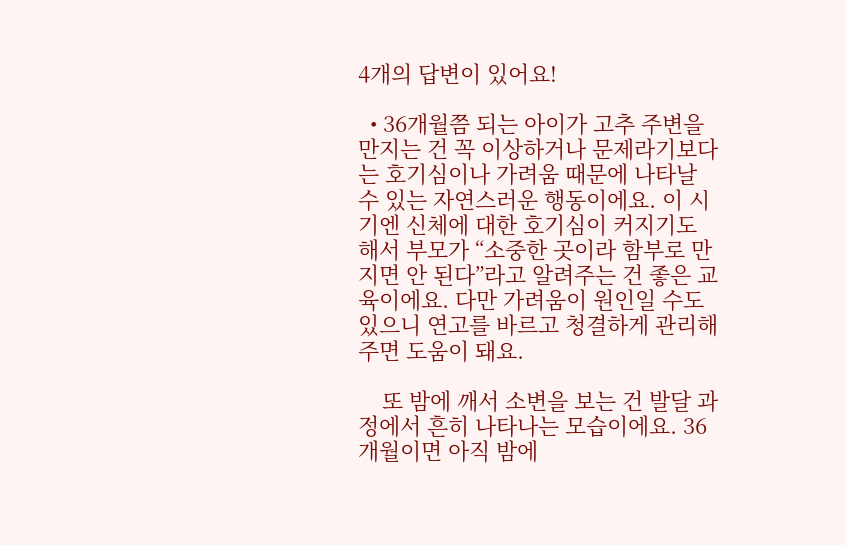4개의 답변이 있어요!

  • 36개월쯤 되는 아이가 고추 주변을 만지는 건 꼭 이상하거나 문제라기보다는 호기심이나 가려움 때문에 나타날 수 있는 자연스러운 행동이에요. 이 시기엔 신체에 대한 호기심이 커지기도 해서 부모가 “소중한 곳이라 함부로 만지면 안 된다”라고 알려주는 건 좋은 교육이에요. 다만 가려움이 원인일 수도 있으니 연고를 바르고 청결하게 관리해주면 도움이 돼요.

    또 밤에 깨서 소변을 보는 건 발달 과정에서 흔히 나타나는 모습이에요. 36개월이면 아직 밤에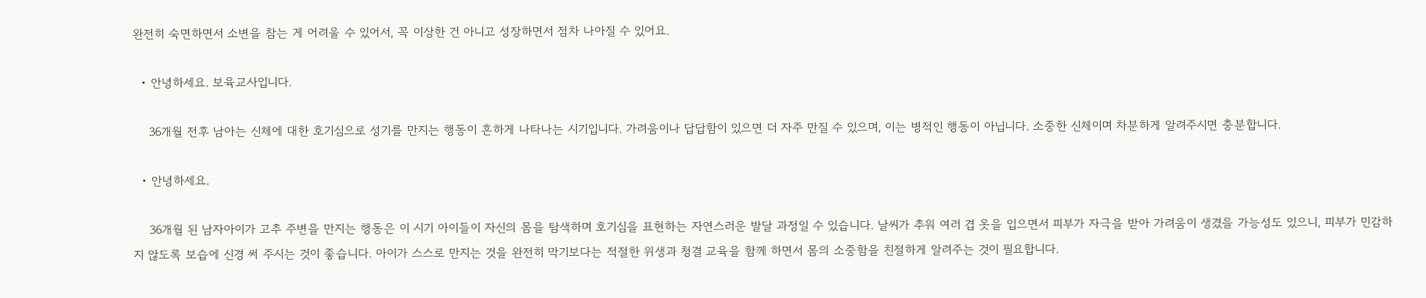완전히 숙면하면서 소변을 참는 게 어려울 수 있어서, 꼭 이상한 건 아니고 성장하면서 점차 나아질 수 있어요.

  • 안녕하세요. 보육교사입니다.

    36개월 전후 남아는 신체에 대한 호기심으로 성기를 만지는 행동이 흔하게 나타나는 시기입니다. 가려움이나 답답함이 있으면 더 자주 만질 수 있으며, 이는 병적인 행동이 아닙니다. 소중한 신체이며 차분하게 알려주시면 충분합니다.

  • 안녕하세요.

    36개월 된 남자아이가 고추 주변을 만지는 행동은 이 시기 아이들이 자신의 몸을 탐색하며 호기심을 표현하는 자연스러운 발달 과정일 수 있습니다. 날씨가 추워 여러 겹 옷을 입으면서 피부가 자극을 받아 가려움이 생겼을 가능성도 있으니, 피부가 민감하지 않도록 보습에 신경 써 주시는 것이 좋습니다. 아이가 스스로 만지는 것을 완전히 막기보다는 적절한 위생과 청결 교육을 함께 하면서 몸의 소중함을 친절하게 알려주는 것이 필요합니다.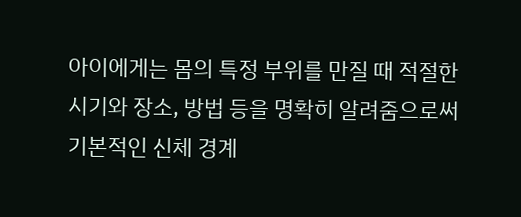아이에게는 몸의 특정 부위를 만질 때 적절한 시기와 장소, 방법 등을 명확히 알려줌으로써 기본적인 신체 경계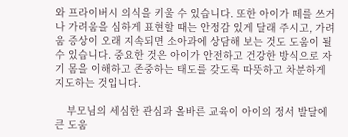와 프라이버시 의식을 키울 수 있습니다. 또한 아이가 떼를 쓰거나 가려움을 심하게 표현할 때는 안정감 있게 달래 주시고, 가려움 증상이 오래 지속되면 소아과에 상담해 보는 것도 도움이 될 수 있습니다. 중요한 것은 아이가 안전하고 건강한 방식으로 자기 몸을 이해하고 존중하는 태도를 갖도록 따뜻하고 차분하게 지도하는 것입니다.

    부모님의 세심한 관심과 올바른 교육이 아이의 정서 발달에 큰 도움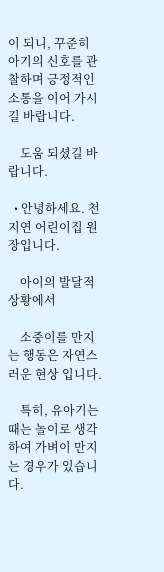이 되니, 꾸준히 아기의 신호를 관찰하며 긍정적인 소통을 이어 가시길 바랍니다.

    도움 되셨길 바랍니다.

  • 안녕하세요. 천지연 어린이집 원장입니다.

    아이의 발달적 상황에서

    소중이를 만지는 행동은 자연스러운 현상 입니다.

    특히, 유아기는 때는 놀이로 생각하여 가벼이 만지는 경우가 있습니다.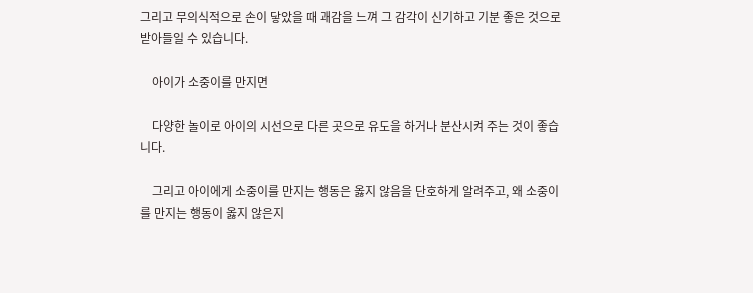그리고 무의식적으로 손이 닿았을 때 괘감을 느껴 그 감각이 신기하고 기분 좋은 것으로 받아들일 수 있습니다.

    아이가 소중이를 만지면

    다양한 놀이로 아이의 시선으로 다른 곳으로 유도을 하거나 분산시켜 주는 것이 좋습니다.

    그리고 아이에게 소중이를 만지는 행동은 옳지 않음을 단호하게 알려주고, 왜 소중이를 만지는 행동이 옳지 않은지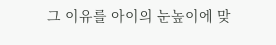그 이유를 아이의 눈높이에 맞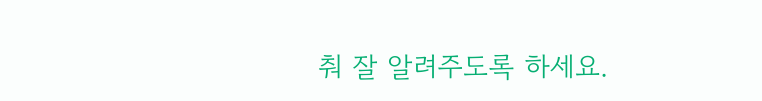춰 잘 알려주도록 하세요.